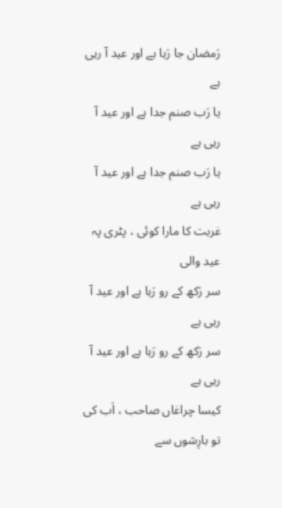رَمضان جا رَہا ہے اور عید آ رہی ہے
یا رَب صنم جدا ہے اور عید آ رہی ہے
یا رَب صنم جدا ہے اور عید آ رہی ہے
غربت کا مارا کوئی ، پٹری پہ عید والی
سر رَکھ کے رو رَہا ہے اور عید آ رہی ہے
سر رَکھ کے رو رَہا ہے اور عید آ رہی ہے
کیسا چراغاں صاحب ، اَب کی تو بارِشوں سے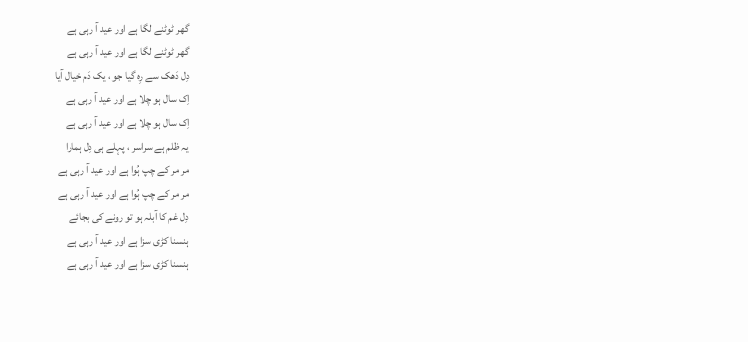گھر ٹوٹنے لگا ہے اور عید آ رہی ہے
گھر ٹوٹنے لگا ہے اور عید آ رہی ہے
دِل دَھک سے رِہ گیا جو ، یک دَم خیال آیا
اِک سال ہو چلا ہے اور عید آ رہی ہے
اِک سال ہو چلا ہے اور عید آ رہی ہے
یہ ظلم ہے سراسر ، پہلے ہی دِل ہمارا
مر مر کے چپ ہُوا ہے اور عید آ رہی ہے
مر مر کے چپ ہُوا ہے اور عید آ رہی ہے
دِل غم کا آبلہ ہو تو رونے کی بجائے
ہنسنا کڑی سزا ہے اور عید آ رہی ہے
ہنسنا کڑی سزا ہے اور عید آ رہی ہے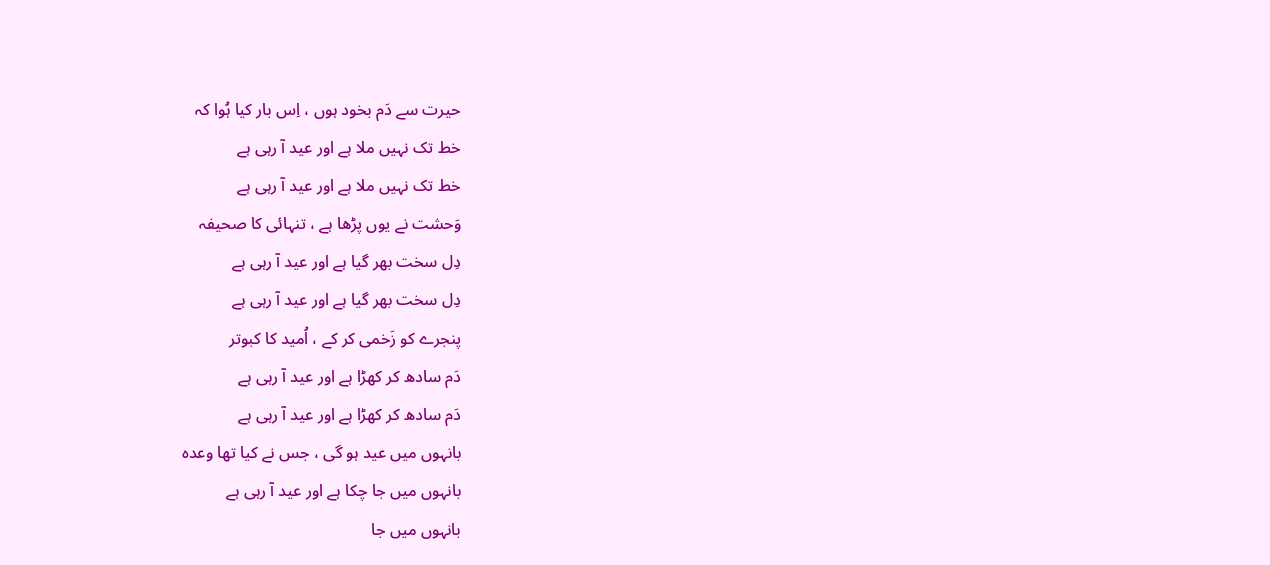حیرت سے دَم بخود ہوں ، اِس بار کیا ہُوا کہ
خط تک نہیں ملا ہے اور عید آ رہی ہے
خط تک نہیں ملا ہے اور عید آ رہی ہے
وَحشت نے یوں پڑھا ہے ، تنہائی کا صحیفہ
دِل سخت بھر گیا ہے اور عید آ رہی ہے
دِل سخت بھر گیا ہے اور عید آ رہی ہے
پنجرے کو زَخمی کر کے ، اُمید کا کبوتر
دَم سادھ کر کھڑا ہے اور عید آ رہی ہے
دَم سادھ کر کھڑا ہے اور عید آ رہی ہے
بانہوں میں عید ہو گی ، جس نے کیا تھا وعدہ
بانہوں میں جا چکا ہے اور عید آ رہی ہے
بانہوں میں جا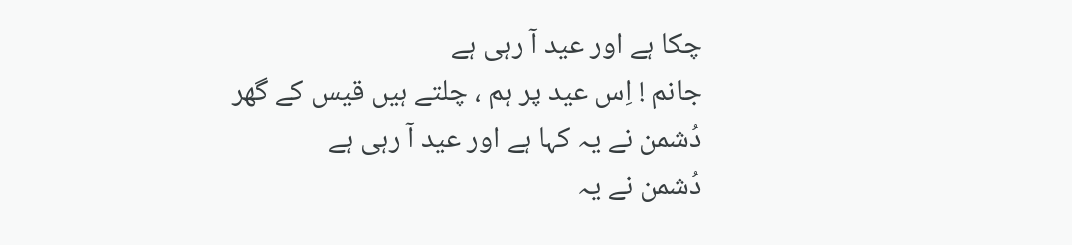چکا ہے اور عید آ رہی ہے
جانم ! اِس عید پر ہم ، چلتے ہیں قیس کے گھر
دُشمن نے یہ کہا ہے اور عید آ رہی ہے
دُشمن نے یہ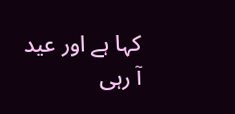کہا ہے اور عید آ رہی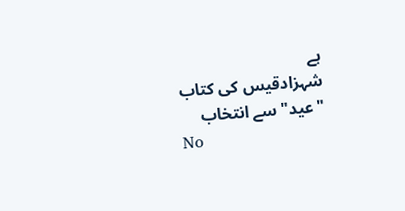ہے
شہزادقیس کی کتاب "عید" سے انتخاب
No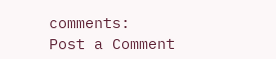comments:
Post a Comment